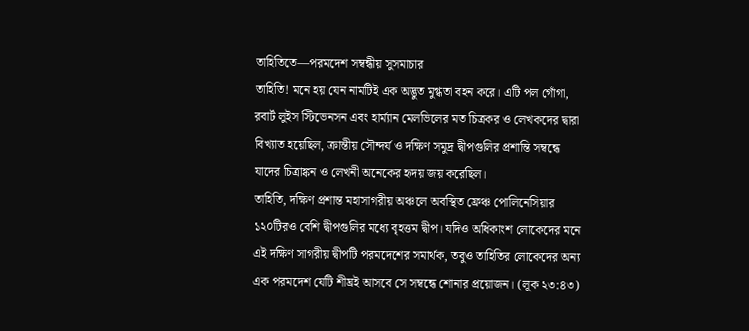তাহিতিতে—পরমদেশ সম্বন্ধীয় সুসমাচার
তাহিতি! মনে হয় যেন নামটিই এক অদ্ভুত মুগ্ধতা বহন করে। এটি পল গোঁগা, রবার্ট লুইস স্টিভেনসন এবং হার্ম্যান মেলভিলের মত চিত্রকর ও লেখকদের দ্বারা বিখ্যাত হয়েছিল, ক্রান্তীয় সৌন্দর্য ও দক্ষিণ সমুদ্র দ্বীপগুলির প্রশান্তি সম্বন্ধে যাদের চিত্রাঙ্কন ও লেখনী অনেকের হৃদয় জয় করেছিল।
তাহিতি, দক্ষিণ প্রশান্ত মহাসাগরীয় অঞ্চলে অবস্থিত ফ্রেঞ্চ পোলিনেসিয়ার ১২০টিরও বেশি দ্বীপগুলির মধ্যে বৃহত্তম দ্বীপ। যদিও অধিকাংশ লোকেদের মনে এই দক্ষিণ সাগরীয় দ্বীপটি পরমদেশের সমার্থক, তবুও তাহিতির লোকেদের অন্য এক পরমদেশ যেটি শীঘ্রই আসবে সে সম্বন্ধে শোনার প্রয়োজন। (লূক ২৩:৪৩)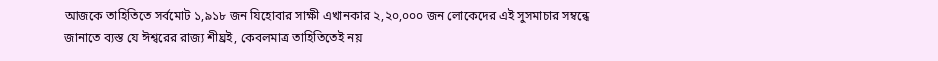আজকে তাহিতিতে সর্বমোট ১,৯১৮ জন যিহোবার সাক্ষী এখানকার ২,২০,০০০ জন লোকেদের এই সুসমাচার সম্বন্ধে জানাতে ব্যস্ত যে ঈশ্বরের রাজ্য শীঘ্রই, কেবলমাত্র তাহিতিতেই নয়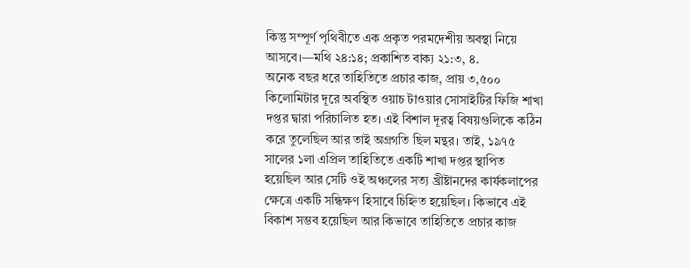কিন্তু সম্পূর্ণ পৃথিবীতে এক প্রকৃত পরমদেশীয় অবস্থা নিয়ে আসবে।—মথি ২৪:১৪; প্রকাশিত বাক্য ২১:৩, ৪.
অনেক বছর ধরে তাহিতিতে প্রচার কাজ, প্রায় ৩,৫০০ কিলোমিটার দূরে অবস্থিত ওয়াচ টাওয়ার সোসাইটির ফিজি শাখা দপ্তর দ্বারা পরিচালিত হত। এই বিশাল দূরত্ব বিষয়গুলিকে কঠিন করে তুলেছিল আর তাই অগ্রগতি ছিল মন্থর। তাই, ১৯৭৫ সালের ১লা এপ্রিল তাহিতিতে একটি শাখা দপ্তর স্থাপিত হয়েছিল আর সেটি ওই অঞ্চলের সত্য খ্রীষ্টানদের কার্যকলাপের ক্ষেত্রে একটি সন্ধিক্ষণ হিসাবে চিহ্নিত হয়েছিল। কিভাবে এই বিকাশ সম্ভব হয়েছিল আর কিভাবে তাহিতিতে প্রচার কাজ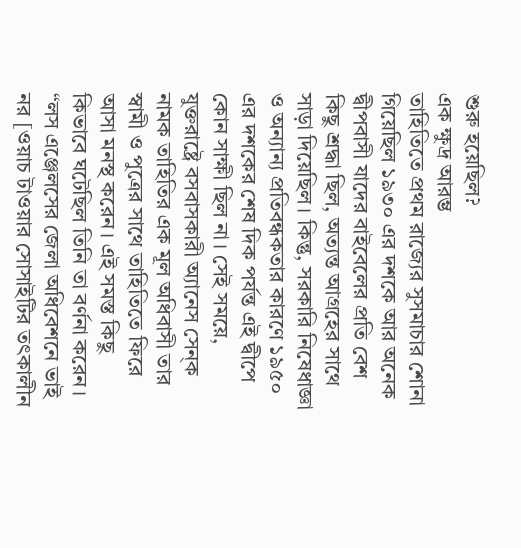শুরু হয়েছিল?
এক ক্ষুদ্র আরম্ভ
তাহিতিতে প্রথম রাজ্যের সুসমাচার শোনা গিয়েছিল ১৯৩০ এর দশকে আর অনেক দ্বীপবাসী যাদের বাইবেলের প্রতি বেশ কিছু শ্রদ্ধা ছিল, অত্যন্ত আগ্রহের সাথে সাড়া দিয়েছিল। কিন্তু, সরকারি নিষেধাজ্ঞা ও অন্যান্য প্রতিবন্ধকতার কারণে ১৯৫০ এর দশকের শেষ দিক পর্যন্ত এই দ্বীপে কোন সাক্ষী ছিল না। সেই সময়ে, যুক্তরাষ্ট্রে বসবাসকারী অ্যানেস সেন্ক নামক তাহিতির এক মূল অধিবাসী তার স্বামী ও পুত্রের সাথে তাহিতিতে ফিরে আসা মনস্থ করেন। এই সমস্ত কিছু কিভাবে ঘটেছিল তিনি তা বর্ণনা করেন।
“লস এঞ্জেলসের জেলা অধিবেশনে ভাই নর [ওয়াচ টাওয়ার সোসাইটির তৎকালীন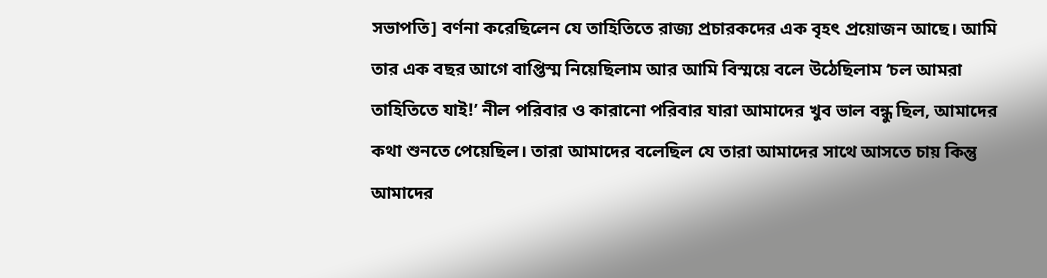সভাপতি] বর্ণনা করেছিলেন যে তাহিতিতে রাজ্য প্রচারকদের এক বৃহৎ প্রয়োজন আছে। আমি তার এক বছর আগে বাপ্তিস্ম নিয়েছিলাম আর আমি বিস্ময়ে বলে উঠেছিলাম ‘চল আমরা তাহিতিতে যাই!’ নীল পরিবার ও কারানো পরিবার যারা আমাদের খুব ভাল বন্ধু ছিল, আমাদের কথা শুনতে পেয়েছিল। তারা আমাদের বলেছিল যে তারা আমাদের সাথে আসতে চায় কিন্তু আমাদের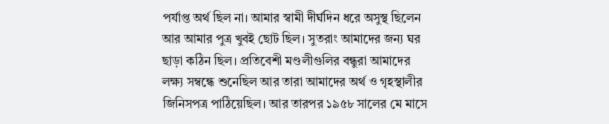পর্যাপ্ত অর্থ ছিল না। আমার স্বামী দীর্ঘদিন ধরে অসুস্থ ছিলেন আর আমার পুত্র খুবই ছোট ছিল। সুতরাং আমাদের জন্য ঘর ছাড়া কঠিন ছিল। প্রতিবেশী মণ্ডলীগুলির বন্ধুরা আমাদের লক্ষ্য সম্বন্ধে শুনেছিল আর তারা আমাদের অর্থ ও গৃহস্থালীর জিনিসপত্র পাঠিয়েছিল। আর তারপর ১৯৫৮ সালের মে মাসে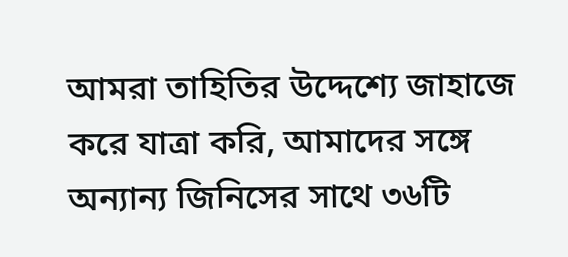আমরা তাহিতির উদ্দেশ্যে জাহাজে করে যাত্রা করি, আমাদের সঙ্গে অন্যান্য জিনিসের সাথে ৩৬টি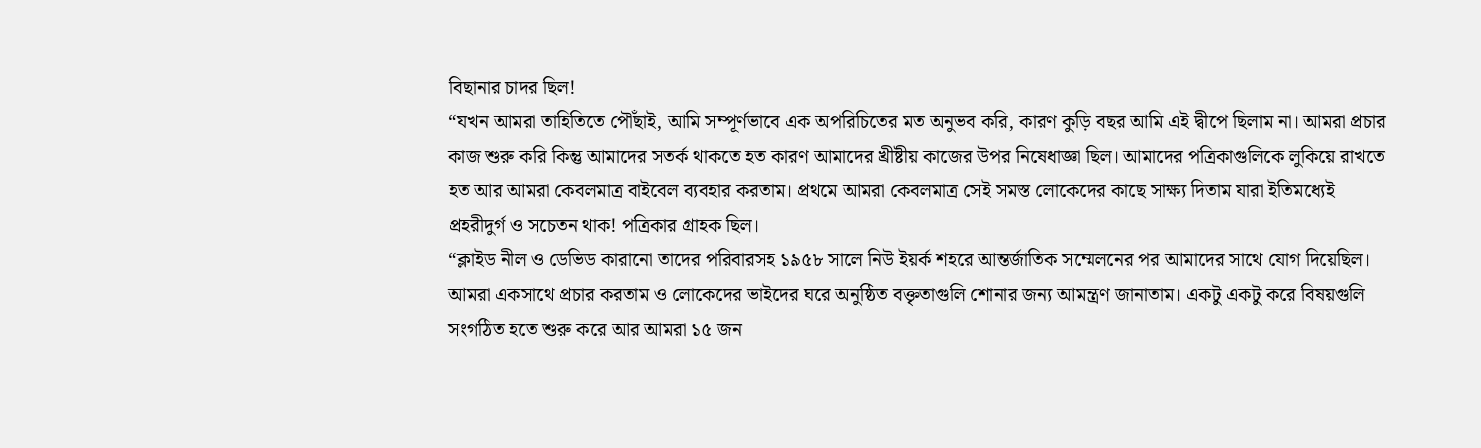বিছানার চাদর ছিল!
“যখন আমরা তাহিতিতে পৌঁছাই, আমি সম্পূর্ণভাবে এক অপরিচিতের মত অনুভব করি, কারণ কুড়ি বছর আমি এই দ্বীপে ছিলাম না। আমরা প্রচার কাজ শুরু করি কিন্তু আমাদের সতর্ক থাকতে হত কারণ আমাদের খ্রীষ্টীয় কাজের উপর নিষেধাজ্ঞা ছিল। আমাদের পত্রিকাগুলিকে লুকিয়ে রাখতে হত আর আমরা কেবলমাত্র বাইবেল ব্যবহার করতাম। প্রথমে আমরা কেবলমাত্র সেই সমস্ত লোকেদের কাছে সাক্ষ্য দিতাম যারা ইতিমধ্যেই প্রহরীদুর্গ ও সচেতন থাক! পত্রিকার গ্রাহক ছিল।
“ক্লাইড নীল ও ডেভিড কারানো তাদের পরিবারসহ ১৯৫৮ সালে নিউ ইয়র্ক শহরে আন্তর্জাতিক সম্মেলনের পর আমাদের সাথে যোগ দিয়েছিল। আমরা একসাথে প্রচার করতাম ও লোকেদের ভাইদের ঘরে অনুষ্ঠিত বক্তৃতাগুলি শোনার জন্য আমন্ত্রণ জানাতাম। একটু একটু করে বিষয়গুলি সংগঠিত হতে শুরু করে আর আমরা ১৫ জন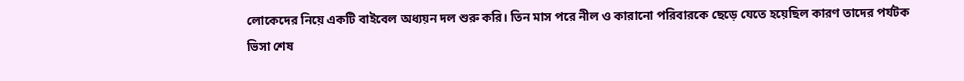লোকেদের নিয়ে একটি বাইবেল অধ্যয়ন দল শুরু করি। তিন মাস পরে নীল ও কারানো পরিবারকে ছেড়ে যেতে হয়েছিল কারণ তাদের পর্যটক ভিসা শেষ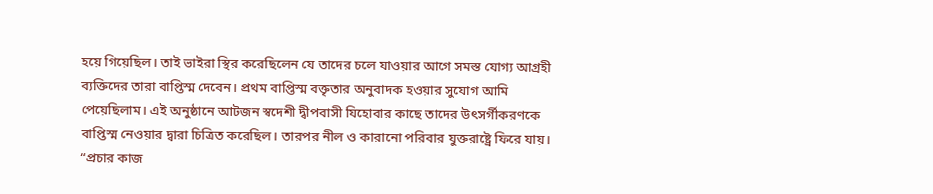হয়ে গিয়েছিল। তাই ভাইরা স্থির করেছিলেন যে তাদের চলে যাওয়ার আগে সমস্ত যোগ্য আগ্রহী ব্যক্তিদের তারা বাপ্তিস্ম দেবেন। প্রথম বাপ্তিস্ম বক্তৃতার অনুবাদক হওয়ার সুযোগ আমি পেয়েছিলাম। এই অনুষ্ঠানে আটজন স্বদেশী দ্বীপবাসী যিহোবার কাছে তাদের উৎসর্গীকরণকে বাপ্তিস্ম নেওয়ার দ্বারা চিত্রিত করেছিল। তারপর নীল ও কারানো পরিবার যুক্তরাষ্ট্রে ফিরে যায়।
“প্রচার কাজ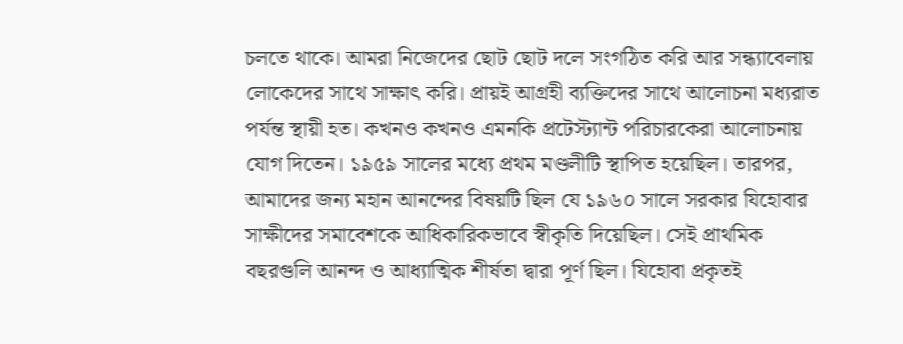চলতে থাকে। আমরা নিজেদের ছোট ছোট দলে সংগঠিত করি আর সন্ধ্যাবেলায় লোকেদের সাথে সাক্ষাৎ করি। প্রায়ই আগ্রহী ব্যক্তিদের সাথে আলোচনা মধ্যরাত পর্যন্ত স্থায়ী হত। কখনও কখনও এমনকি প্রটেস্ট্যান্ট পরিচারকেরা আলোচনায় যোগ দিতেন। ১৯৫৯ সালের মধ্যে প্রথম মণ্ডলীটি স্থাপিত হয়েছিল। তারপর, আমাদের জন্য মহান আনন্দের বিষয়টি ছিল যে ১৯৬০ সালে সরকার যিহোবার সাক্ষীদের সমাবেশকে আধিকারিকভাবে স্বীকৃতি দিয়েছিল। সেই প্রাথমিক বছরগুলি আনন্দ ও আধ্যাত্মিক শীর্ষতা দ্বারা পূর্ণ ছিল। যিহোবা প্রকৃতই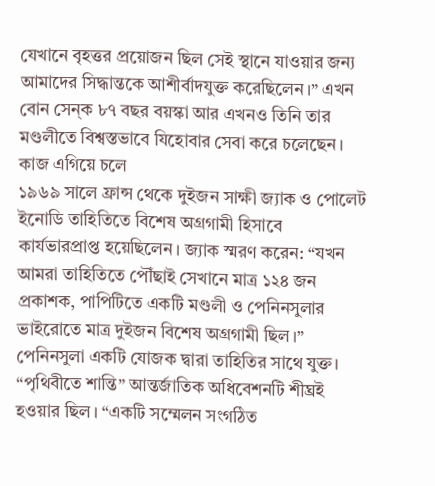যেখানে বৃহত্তর প্রয়োজন ছিল সেই স্থানে যাওয়ার জন্য আমাদের সিদ্ধান্তকে আশীর্বাদযুক্ত করেছিলেন।” এখন বোন সেন্ক ৮৭ বছর বয়স্কা আর এখনও তিনি তার মণ্ডলীতে বিশ্বস্তভাবে যিহোবার সেবা করে চলেছেন।
কাজ এগিয়ে চলে
১৯৬৯ সালে ফ্রান্স থেকে দুইজন সাক্ষী জ্যাক ও পোলেট ইনোডি তাহিতিতে বিশেষ অগ্রগামী হিসাবে কার্যভারপ্রাপ্ত হয়েছিলেন। জ্যাক স্মরণ করেন: “যখন আমরা তাহিতিতে পৌঁছাই সেখানে মাত্র ১২৪ জন প্রকাশক, পাপিটিতে একটি মণ্ডলী ও পেনিনসুলার ভাইরোতে মাত্র দুইজন বিশেষ অগ্রগামী ছিল।” পেনিনসুলা একটি যোজক দ্বারা তাহিতির সাথে যুক্ত। “পৃথিবীতে শান্তি” আন্তর্জাতিক অধিবেশনটি শীঘ্রই হওয়ার ছিল। “একটি সম্মেলন সংগঠিত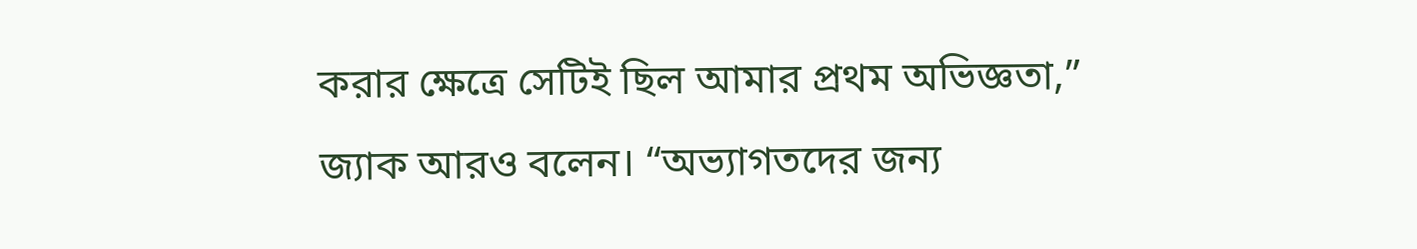করার ক্ষেত্রে সেটিই ছিল আমার প্রথম অভিজ্ঞতা,” জ্যাক আরও বলেন। “অভ্যাগতদের জন্য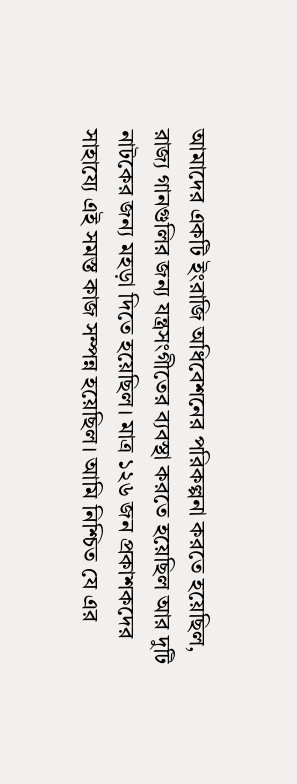আমাদের একটি ইংরাজি অধিবেশনের পরিকল্পনা করতে হয়েছিল, রাজ্য গানগুলির জন্য যন্ত্রসংগীতের ব্যবস্থা করতে হয়েছিল আর দুটি নাটকের জন্য মহড়া দিতে হয়েছিল। মাত্র ১২৬ জন প্রকাশকদের সাহায্যে এই সমস্ত কাজ সম্পন্ন হয়েছিল। আমি নিশ্চিত যে এর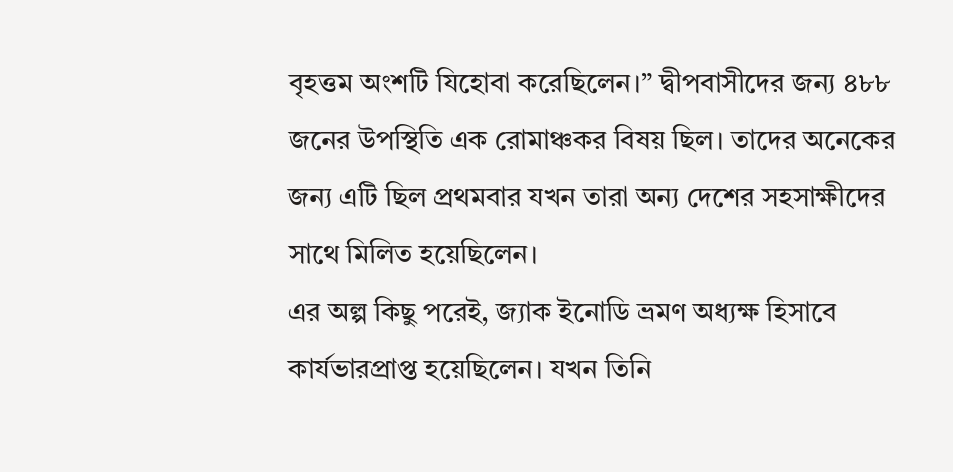বৃহত্তম অংশটি যিহোবা করেছিলেন।” দ্বীপবাসীদের জন্য ৪৮৮ জনের উপস্থিতি এক রোমাঞ্চকর বিষয় ছিল। তাদের অনেকের জন্য এটি ছিল প্রথমবার যখন তারা অন্য দেশের সহসাক্ষীদের সাথে মিলিত হয়েছিলেন।
এর অল্প কিছু পরেই, জ্যাক ইনোডি ভ্রমণ অধ্যক্ষ হিসাবে কার্যভারপ্রাপ্ত হয়েছিলেন। যখন তিনি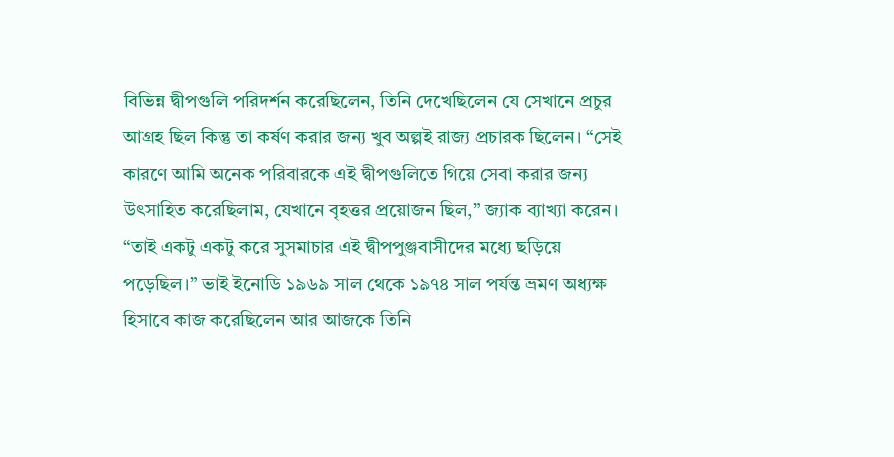বিভিন্ন দ্বীপগুলি পরিদর্শন করেছিলেন, তিনি দেখেছিলেন যে সেখানে প্রচুর আগ্রহ ছিল কিন্তু তা কর্ষণ করার জন্য খুব অল্পই রাজ্য প্রচারক ছিলেন। “সেই কারণে আমি অনেক পরিবারকে এই দ্বীপগুলিতে গিয়ে সেবা করার জন্য উৎসাহিত করেছিলাম, যেখানে বৃহত্তর প্রয়োজন ছিল,” জ্যাক ব্যাখ্যা করেন। “তাই একটু একটু করে সুসমাচার এই দ্বীপপুঞ্জবাসীদের মধ্যে ছড়িয়ে পড়েছিল।” ভাই ইনোডি ১৯৬৯ সাল থেকে ১৯৭৪ সাল পর্যন্ত ভ্রমণ অধ্যক্ষ হিসাবে কাজ করেছিলেন আর আজকে তিনি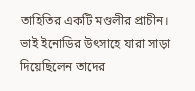তাহিতির একটি মণ্ডলীর প্রাচীন।
ভাই ইনোডির উৎসাহে যারা সাড়া দিয়েছিলেন তাদের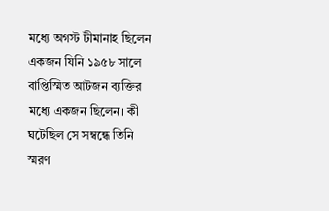মধ্যে অগস্ট টীমানাহ ছিলেন একজন যিনি ১৯৫৮ সালে বাপ্তিস্মিত আটজন ব্যক্তির মধ্যে একজন ছিলেন। কী ঘটেছিল সে সম্বন্ধে তিনি স্মরণ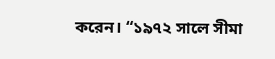করেন। “১৯৭২ সালে সীমা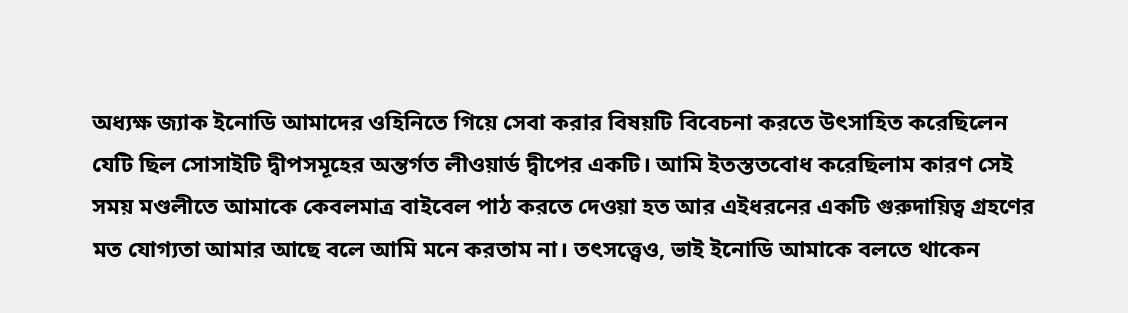অধ্যক্ষ জ্যাক ইনোডি আমাদের ওহিনিতে গিয়ে সেবা করার বিষয়টি বিবেচনা করতে উৎসাহিত করেছিলেন যেটি ছিল সোসাইটি দ্বীপসমূহের অন্তর্গত লীওয়ার্ড দ্বীপের একটি। আমি ইতস্ততবোধ করেছিলাম কারণ সেই সময় মণ্ডলীতে আমাকে কেবলমাত্র বাইবেল পাঠ করতে দেওয়া হত আর এইধরনের একটি গুরুদায়িত্ব গ্রহণের মত যোগ্যতা আমার আছে বলে আমি মনে করতাম না। তৎসত্ত্বেও, ভাই ইনোডি আমাকে বলতে থাকেন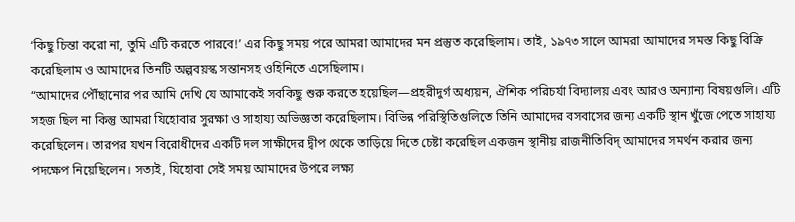‘কিছু চিন্তা করো না, তুমি এটি করতে পারবে!’ এর কিছু সময় পরে আমরা আমাদের মন প্রস্তুত করেছিলাম। তাই, ১৯৭৩ সালে আমরা আমাদের সমস্ত কিছু বিক্রি করেছিলাম ও আমাদের তিনটি অল্পবয়স্ক সন্তানসহ ওহিনিতে এসেছিলাম।
“আমাদের পৌঁছানোর পর আমি দেখি যে আমাকেই সবকিছু শুরু করতে হয়েছিল—প্রহরীদুর্গ অধ্যয়ন, ঐশিক পরিচর্যা বিদ্যালয় এবং আরও অন্যান্য বিষয়গুলি। এটি সহজ ছিল না কিন্তু আমরা যিহোবার সুরক্ষা ও সাহায্য অভিজ্ঞতা করেছিলাম। বিভিন্ন পরিস্থিতিগুলিতে তিনি আমাদের বসবাসের জন্য একটি স্থান খুঁজে পেতে সাহায্য করেছিলেন। তারপর যখন বিরোধীদের একটি দল সাক্ষীদের দ্বীপ থেকে তাড়িয়ে দিতে চেষ্টা করেছিল একজন স্থানীয় রাজনীতিবিদ্ আমাদের সমর্থন করার জন্য পদক্ষেপ নিয়েছিলেন। সত্যই, যিহোবা সেই সময় আমাদের উপরে লক্ষ্য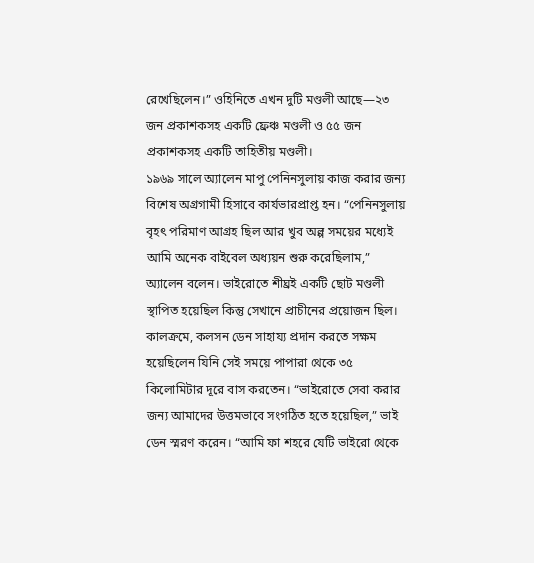রেখেছিলেন।” ওহিনিতে এখন দুটি মণ্ডলী আছে—২৩ জন প্রকাশকসহ একটি ফ্রেঞ্চ মণ্ডলী ও ৫৫ জন প্রকাশকসহ একটি তাহিতীয় মণ্ডলী।
১৯৬৯ সালে অ্যালেন মাপু পেনিনসুলায় কাজ করার জন্য বিশেষ অগ্রগামী হিসাবে কার্যভারপ্রাপ্ত হন। “পেনিনসুলায় বৃহৎ পরিমাণ আগ্রহ ছিল আর খুব অল্প সময়ের মধ্যেই আমি অনেক বাইবেল অধ্যয়ন শুরু করেছিলাম,” অ্যালেন বলেন। ভাইরোতে শীঘ্রই একটি ছোট মণ্ডলী স্থাপিত হয়েছিল কিন্তু সেখানে প্রাচীনের প্রয়োজন ছিল। কালক্রমে, কলসন ডেন সাহায্য প্রদান করতে সক্ষম হয়েছিলেন যিনি সেই সময়ে পাপারা থেকে ৩৫ কিলোমিটার দূরে বাস করতেন। “ভাইরোতে সেবা করার জন্য আমাদের উত্তমভাবে সংগঠিত হতে হয়েছিল,” ভাই ডেন স্মরণ করেন। “আমি ফা শহরে যেটি ভাইরো থেকে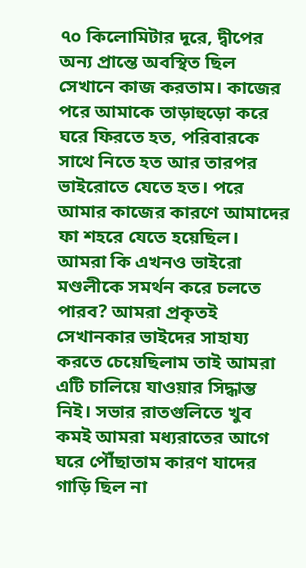৭০ কিলোমিটার দূরে, দ্বীপের অন্য প্রান্তে অবস্থিত ছিল সেখানে কাজ করতাম। কাজের পরে আমাকে তাড়াহুড়ো করে ঘরে ফিরতে হত, পরিবারকে সাথে নিতে হত আর তারপর ভাইরোতে যেতে হত। পরে আমার কাজের কারণে আমাদের ফা শহরে যেতে হয়েছিল। আমরা কি এখনও ভাইরো মণ্ডলীকে সমর্থন করে চলতে পারব? আমরা প্রকৃতই সেখানকার ভাইদের সাহায্য করতে চেয়েছিলাম তাই আমরা এটি চালিয়ে যাওয়ার সিদ্ধান্ত নিই। সভার রাতগুলিতে খুব কমই আমরা মধ্যরাতের আগে ঘরে পৌঁছাতাম কারণ যাদের গাড়ি ছিল না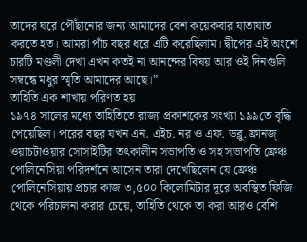তাদের ঘরে পৌঁছানোর জন্য আমাদের বেশ কয়েকবার যাতাযাত করতে হত। আমরা পাঁচ বছর ধরে এটি করেছিলাম। দ্বীপের এই অংশে চারটি মণ্ডলী দেখা এখন কতই না আনন্দের বিষয় আর ওই দিনগুলি সম্বন্ধে মধুর স্মৃতি আমাদের আছে।”
তাহিতি এক শাখায় পরিণত হয়
১৯৭৪ সালের মধ্যে তাহিতিতে রাজ্য প্রকাশকের সংখ্যা ১৯৯তে বৃদ্ধি পেয়েছিল। পরের বছর যখন এন. এইচ. নর ও এফ. ডব্লু. ফ্রানজ্ ওয়াচটাওয়ার সোসাইটির তৎকালীন সভাপতি ও সহ সভাপতি ফ্রেঞ্চ পোলিনেসিয়া পরিদর্শনে আসেন তারা দেখেছিলেন যে ফ্রেঞ্চ পোলিনেসিয়ায় প্রচার কাজ ৩,৫০০ কিলোমিটার দূরে অবস্থিত ফিজি থেকে পরিচালনা করার চেয়ে, তাহিতি থেকে তা করা আরও বেশি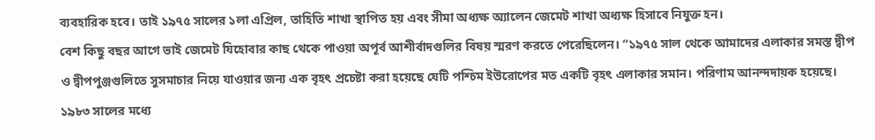ব্যবহারিক হবে। তাই ১৯৭৫ সালের ১লা এপ্রিল, তাহিতি শাখা স্থাপিত হয় এবং সীমা অধ্যক্ষ অ্যালেন জেমেট শাখা অধ্যক্ষ হিসাবে নিযুক্ত হন।
বেশ কিছু বছর আগে ভাই জেমেট যিহোবার কাছ থেকে পাওয়া অপূর্ব আশীর্বাদগুলির বিষয় স্মরণ করতে পেরেছিলেন। “১৯৭৫ সাল থেকে আমাদের এলাকার সমস্ত দ্বীপ ও দ্বীপপুঞ্জগুলিতে সুসমাচার নিয়ে যাওয়ার জন্য এক বৃহৎ প্রচেষ্টা করা হয়েছে যেটি পশ্চিম ইউরোপের মত একটি বৃহৎ এলাকার সমান। পরিণাম আনন্দদায়ক হয়েছে। ১৯৮৩ সালের মধ্যে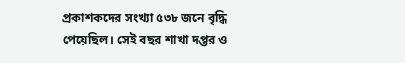প্রকাশকদের সংখ্যা ৫৩৮ জনে বৃদ্ধি পেয়েছিল। সেই বছর শাখা দপ্তর ও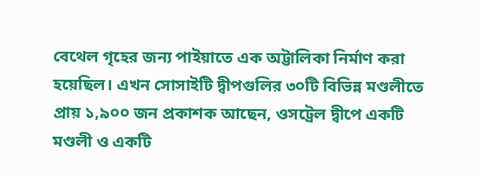বেথেল গৃহের জন্য পাইয়াতে এক অট্টালিকা নির্মাণ করা হয়েছিল। এখন সোসাইটি দ্বীপগুলির ৩০টি বিভিন্ন মণ্ডলীতে প্রায় ১,৯০০ জন প্রকাশক আছেন, ওসট্রেল দ্বীপে একটি মণ্ডলী ও একটি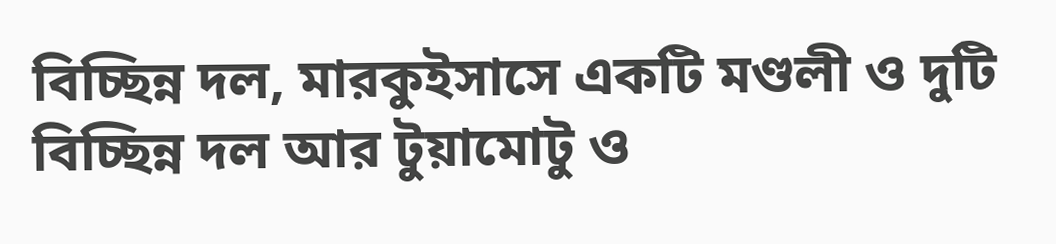বিচ্ছিন্ন দল, মারকুইসাসে একটি মণ্ডলী ও দুটি বিচ্ছিন্ন দল আর টুয়ামোটু ও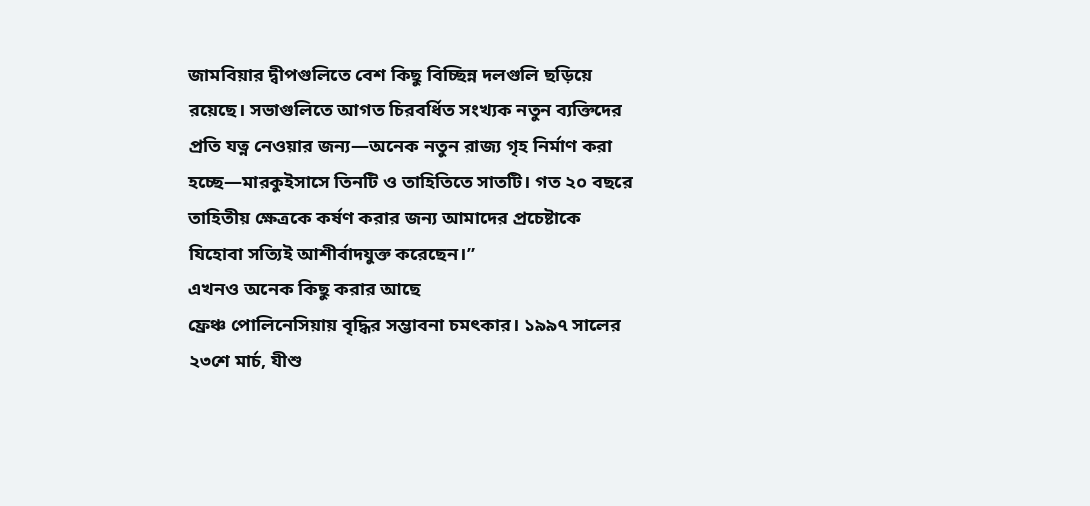জামবিয়ার দ্বীপগুলিতে বেশ কিছু বিচ্ছিন্ন দলগুলি ছড়িয়ে রয়েছে। সভাগুলিতে আগত চিরবর্ধিত সংখ্যক নতুন ব্যক্তিদের প্রতি যত্ন নেওয়ার জন্য—অনেক নতুন রাজ্য গৃহ নির্মাণ করা হচ্ছে—মারকুইসাসে তিনটি ও তাহিতিতে সাতটি। গত ২০ বছরে তাহিতীয় ক্ষেত্রকে কর্ষণ করার জন্য আমাদের প্রচেষ্টাকে যিহোবা সত্যিই আশীর্বাদযুক্ত করেছেন।”
এখনও অনেক কিছু করার আছে
ফ্রেঞ্চ পোলিনেসিয়ায় বৃদ্ধির সম্ভাবনা চমৎকার। ১৯৯৭ সালের ২৩শে মার্চ, যীশু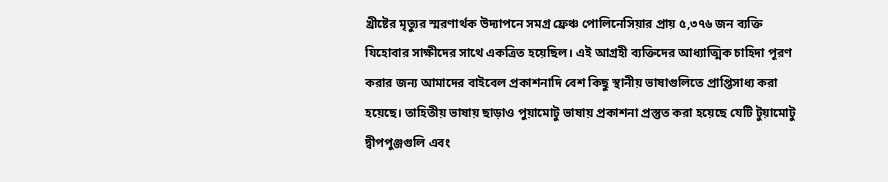খ্রীষ্টের মৃত্যুর স্মরণার্থক উদ্যাপনে সমগ্র ফ্রেঞ্চ পোলিনেসিয়ার প্রায় ৫,৩৭৬ জন ব্যক্তি যিহোবার সাক্ষীদের সাথে একত্রিত হয়েছিল। এই আগ্রহী ব্যক্তিদের আধ্যাত্মিক চাহিদা পূরণ করার জন্য আমাদের বাইবেল প্রকাশনাদি বেশ কিছু স্থানীয় ভাষাগুলিতে প্রাপ্তিসাধ্য করা হয়েছে। তাহিতীয় ভাষায় ছাড়াও পুয়ামোটু ভাষায় প্রকাশনা প্রস্তুত করা হয়েছে যেটি টুয়ামোটু দ্বীপপুঞ্জগুলি এবং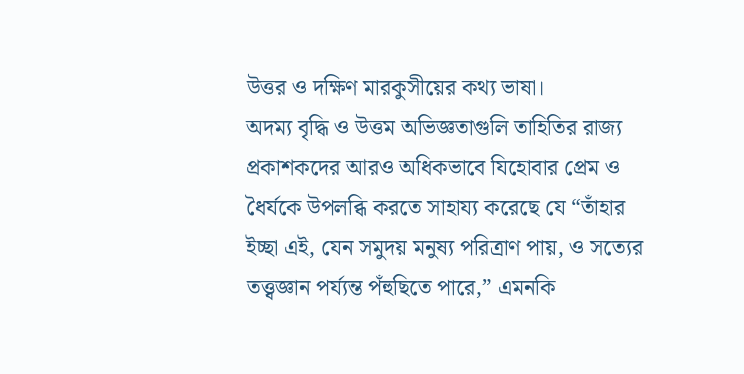উত্তর ও দক্ষিণ মারকুসীয়ের কথ্য ভাষা।
অদম্য বৃদ্ধি ও উত্তম অভিজ্ঞতাগুলি তাহিতির রাজ্য প্রকাশকদের আরও অধিকভাবে যিহোবার প্রেম ও ধৈর্যকে উপলব্ধি করতে সাহায্য করেছে যে “তাঁহার ইচ্ছা এই, যেন সমুদয় মনুষ্য পরিত্রাণ পায়, ও সত্যের তত্ত্বজ্ঞান পর্য্যন্ত পঁহুছিতে পারে,” এমনকি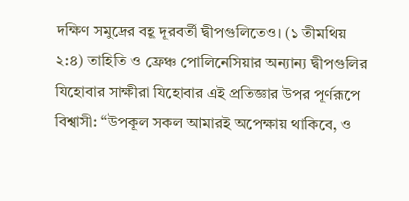দক্ষিণ সমুদ্রের বহূ দূরবর্তী দ্বীপগুলিতেও। (১ তীমথিয় ২:৪) তাহিতি ও ফ্রেঞ্চ পোলিনেসিয়ার অন্যান্য দ্বীপগুলির যিহোবার সাক্ষীরা যিহোবার এই প্রতিজ্ঞার উপর পূর্ণরূপে বিশ্বাসী: “উপকূল সকল আমারই অপেক্ষায় থাকিবে, ও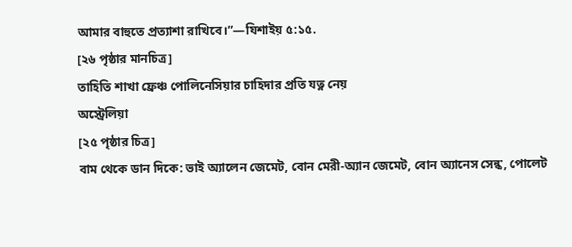আমার বাহুতে প্রত্যাশা রাখিবে।”—যিশাইয় ৫:১৫.
[২৬ পৃষ্ঠার মানচিত্র]
তাহিতি শাখা ফ্রেঞ্চ পোলিনেসিয়ার চাহিদার প্রতি যত্ন নেয়
অস্ট্রেলিয়া
[২৫ পৃষ্ঠার চিত্র]
বাম থেকে ডান দিকে: ভাই অ্যালেন জেমেট, বোন মেরী-অ্যান জেমেট, বোন অ্যানেস সেন্ক, পোলেট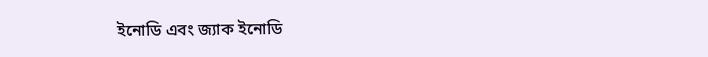ইনোডি এবং জ্যাক ইনোডি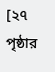[২৭ পৃষ্ঠার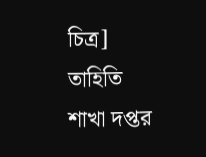চিত্র]
তাহিতি শাখা দপ্তর